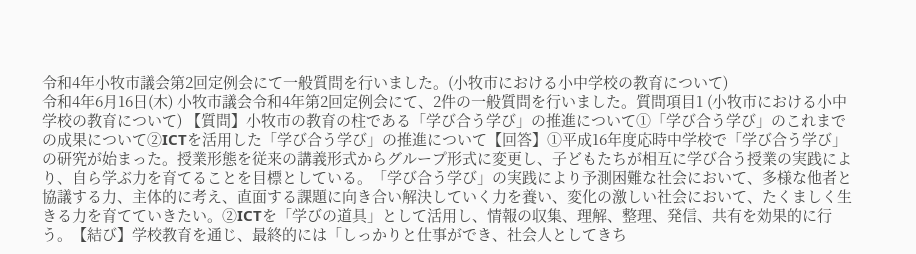令和4年小牧市議会第2回定例会にて一般質問を行いました。(小牧市における小中学校の教育について)
令和4年6月16日(木) 小牧市議会令和4年第2回定例会にて、2件の一般質問を行いました。質問項目1 (小牧市における小中学校の教育について) 【質問】小牧市の教育の柱である「学び合う学び」の推進について①「学び合う学び」のこれまでの成果について②ICTを活用した「学び合う学び」の推進について【回答】①平成16年度応時中学校で「学び合う学び」の研究が始まった。授業形態を従来の講義形式からグループ形式に変更し、子どもたちが相互に学び合う授業の実践により、自ら学ぶ力を育てることを目標としている。「学び合う学び」の実践により予測困難な社会において、多様な他者と協議する力、主体的に考え、直面する課題に向き合い解決していく力を養い、変化の激しい社会において、たくましく生きる力を育てていきたい。②ICTを「学びの道具」として活用し、情報の収集、理解、整理、発信、共有を効果的に行う。【結び】学校教育を通じ、最終的には「しっかりと仕事ができ、社会人としてきち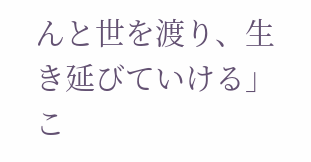んと世を渡り、生き延びていける」こ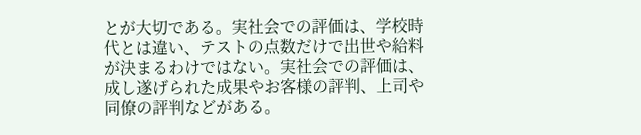とが大切である。実社会での評価は、学校時代とは違い、テストの点数だけで出世や給料が決まるわけではない。実社会での評価は、成し遂げられた成果やお客様の評判、上司や同僚の評判などがある。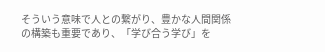そういう意味で人との繋がり、豊かな人間関係の構築も重要であり、「学び合う学び」を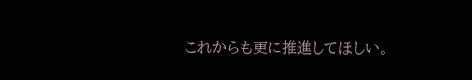これからも更に推進してほしい。